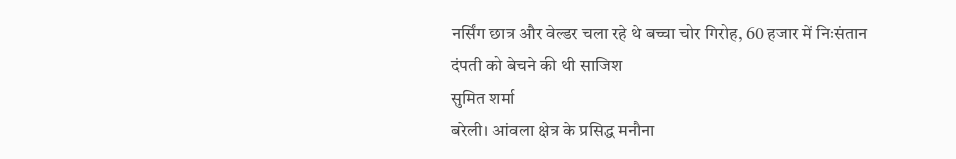नर्सिंग छात्र और वेल्डर चला रहे थे बच्चा चोर गिरोह, 60 हजार में निःसंतान दंपती को बेचने की थी साजिश
सुमित शर्मा
बरेली। आंवला क्षेत्र के प्रसिद्ध मनौना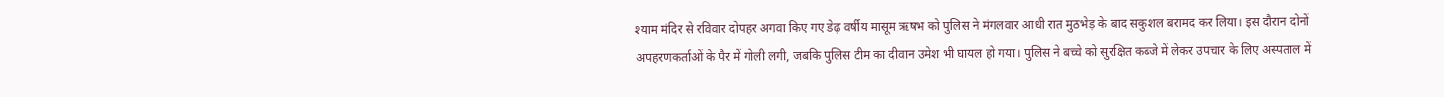श्याम मंदिर से रविवार दोपहर अगवा किए गए डेढ़ वर्षीय मासूम ऋषभ को पुलिस ने मंगलवार आधी रात मुठभेड़ के बाद सकुशल बरामद कर लिया। इस दौरान दोनों अपहरणकर्ताओं के पैर में गोली लगी, जबकि पुलिस टीम का दीवान उमेश भी घायल हो गया। पुलिस ने बच्चे को सुरक्षित कब्जे में लेकर उपचार के लिए अस्पताल में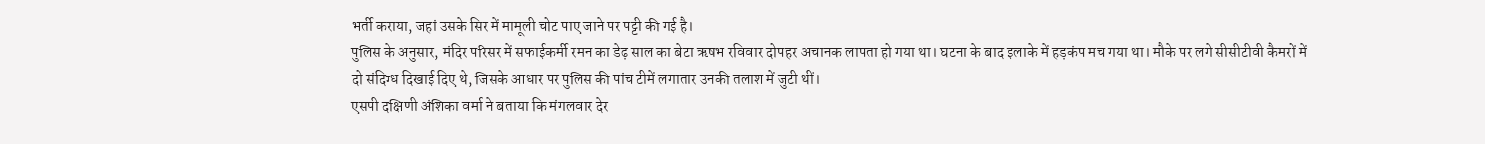भर्ती कराया, जहां उसके सिर में मामूली चोट पाए जाने पर पट्टी की गई है।
पुलिस के अनुसार, मंदिर परिसर में सफाईकर्मी रमन का डेढ़ साल का बेटा ऋषभ रविवार दोपहर अचानक लापता हो गया था। घटना के बाद इलाके में हड़कंप मच गया था। मौके पर लगे सीसीटीवी कैमरों में दो संदिग्ध दिखाई दिए थे, जिसके आधार पर पुलिस की पांच टीमें लगातार उनकी तलाश में जुटी थीं।
एसपी दक्षिणी अंशिका वर्मा ने बताया कि मंगलवार देर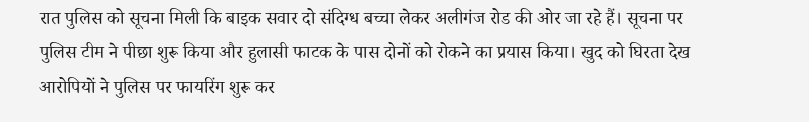रात पुलिस को सूचना मिली कि बाइक सवार दो संदिग्ध बच्चा लेकर अलीगंज रोड की ओर जा रहे हैं। सूचना पर पुलिस टीम ने पीछा शुरू किया और हुलासी फाटक के पास दोनों को रोकने का प्रयास किया। खुद को घिरता देख आरोपियों ने पुलिस पर फायरिंग शुरू कर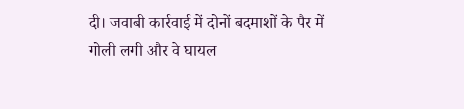दी। जवाबी कार्रवाई में दोनों बदमाशों के पैर में गोली लगी और वे घायल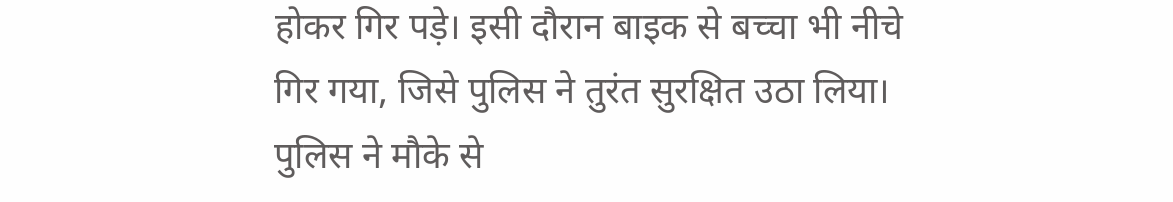होकर गिर पड़े। इसी दौरान बाइक से बच्चा भी नीचे गिर गया, जिसे पुलिस ने तुरंत सुरक्षित उठा लिया।
पुलिस ने मौके से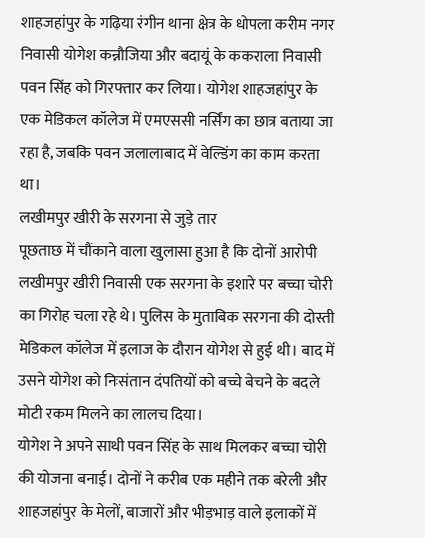शाहजहांपुर के गढ़िया रंगीन थाना क्षेत्र के धोपला करीम नगर निवासी योगेश कन्नौजिया और बदायूं के ककराला निवासी पवन सिंह को गिरफ्तार कर लिया। योगेश शाहजहांपुर के एक मेडिकल कॉलेज में एमएससी नर्सिंग का छात्र बताया जा रहा है, जबकि पवन जलालाबाद में वेल्डिंग का काम करता था।
लखीमपुर खीरी के सरगना से जुड़े तार
पूछताछ में चौंकाने वाला खुलासा हुआ है कि दोनों आरोपी लखीमपुर खीरी निवासी एक सरगना के इशारे पर बच्चा चोरी का गिरोह चला रहे थे। पुलिस के मुताबिक सरगना की दोस्ती मेडिकल कॉलेज में इलाज के दौरान योगेश से हुई थी। बाद में उसने योगेश को निःसंतान दंपतियों को बच्चे बेचने के बदले मोटी रकम मिलने का लालच दिया।
योगेश ने अपने साथी पवन सिंह के साथ मिलकर बच्चा चोरी की योजना बनाई। दोनों ने करीब एक महीने तक बरेली और शाहजहांपुर के मेलों, बाजारों और भीड़भाड़ वाले इलाकों में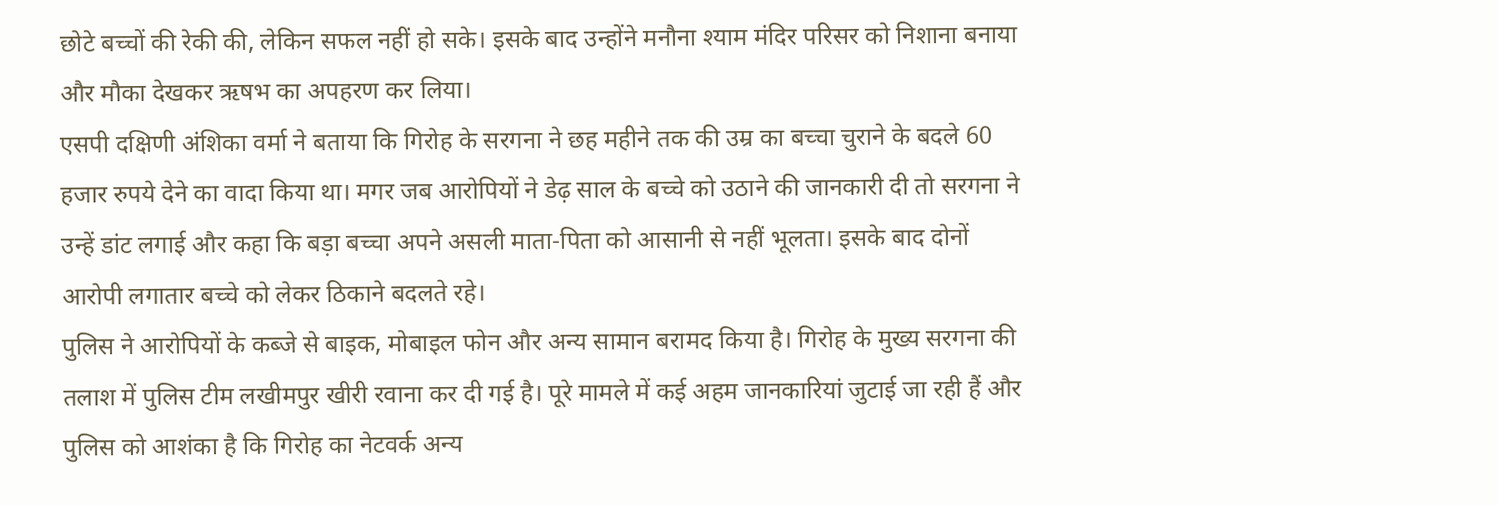छोटे बच्चों की रेकी की, लेकिन सफल नहीं हो सके। इसके बाद उन्होंने मनौना श्याम मंदिर परिसर को निशाना बनाया और मौका देखकर ऋषभ का अपहरण कर लिया।
एसपी दक्षिणी अंशिका वर्मा ने बताया कि गिरोह के सरगना ने छह महीने तक की उम्र का बच्चा चुराने के बदले 60 हजार रुपये देने का वादा किया था। मगर जब आरोपियों ने डेढ़ साल के बच्चे को उठाने की जानकारी दी तो सरगना ने उन्हें डांट लगाई और कहा कि बड़ा बच्चा अपने असली माता-पिता को आसानी से नहीं भूलता। इसके बाद दोनों आरोपी लगातार बच्चे को लेकर ठिकाने बदलते रहे।
पुलिस ने आरोपियों के कब्जे से बाइक, मोबाइल फोन और अन्य सामान बरामद किया है। गिरोह के मुख्य सरगना की तलाश में पुलिस टीम लखीमपुर खीरी रवाना कर दी गई है। पूरे मामले में कई अहम जानकारियां जुटाई जा रही हैं और पुलिस को आशंका है कि गिरोह का नेटवर्क अन्य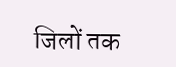जिलों तक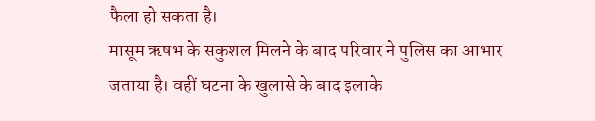फैला हो सकता है।
मासूम ऋषभ के सकुशल मिलने के बाद परिवार ने पुलिस का आभार जताया है। वहीं घटना के खुलासे के बाद इलाके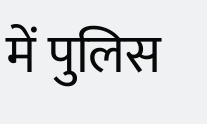में पुलिस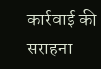कार्रवाई की सराहना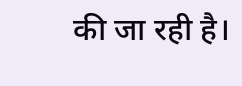की जा रही है।